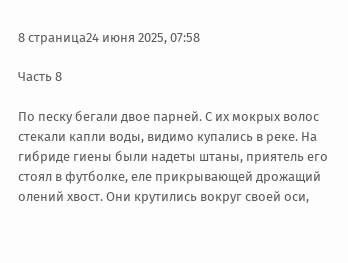8 страница24 июня 2025, 07:58

Часть 8

По песку бегали двое парней. С их мокрых волос стекали капли воды, видимо купались в реке. На гибриде гиены были надеты штаны, приятель его стоял в футболке, еле прикрывающей дрожащий олений хвост. Они крутились вокруг своей оси,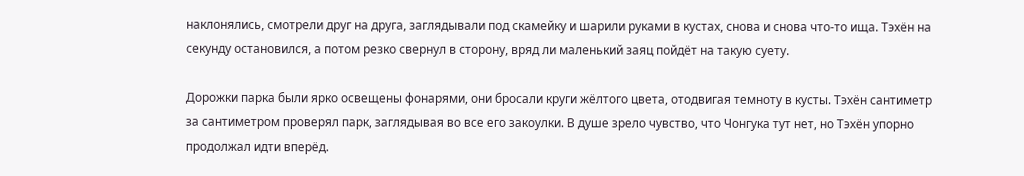наклонялись, смотрели друг на друга, заглядывали под скамейку и шарили руками в кустах, снова и снова что-то ища. Тэхён на секунду остановился, а потом резко свернул в сторону, вряд ли маленький заяц пойдёт на такую суету.

Дорожки парка были ярко освещены фонарями, они бросали круги жёлтого цвета, отодвигая темноту в кусты. Тэхён сантиметр за сантиметром проверял парк, заглядывая во все его закоулки. В душе зрело чувство, что Чонгука тут нет, но Тэхён упорно продолжал идти вперёд.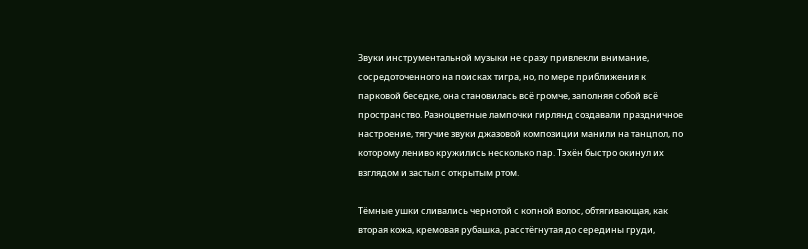Звуки инструментальной музыки не сразу привлекли внимание, сосредоточенного на поисках тигра, но, по мере приближения к парковой беседке, она становилась всё громче, заполняя собой всё пространство. Разноцветные лампочки гирлянд создавали праздничное настроение, тягучие звуки джазовой композиции манили на танцпол, по которому лениво кружились несколько пар. Тэхён быстро окинул их взглядом и застыл с открытым ртом.

Тёмные ушки сливались чернотой с копной волос, обтягивающая, как вторая кожа, кремовая рубашка, расстёгнутая до середины груди,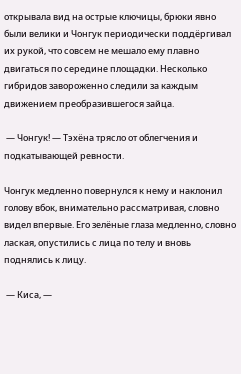открывала вид на острые ключицы, брюки явно были велики и Чонгук периодически поддёргивал их рукой, что совсем не мешало ему плавно двигаться по середине площадки. Несколько гибридов завороженно следили за каждым движением преобразившегося зайца.

 — Чонгук! — Тэхёна трясло от облегчения и подкатывающей ревности.

Чонгук медленно повернулся к нему и наклонил голову вбок, внимательно рассматривая, словно видел впервые. Его зелёные глаза медленно, словно лаская, опустились с лица по телу и вновь поднялись к лицу.

 — Киса, —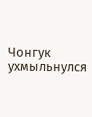Чонгук ухмыльнулся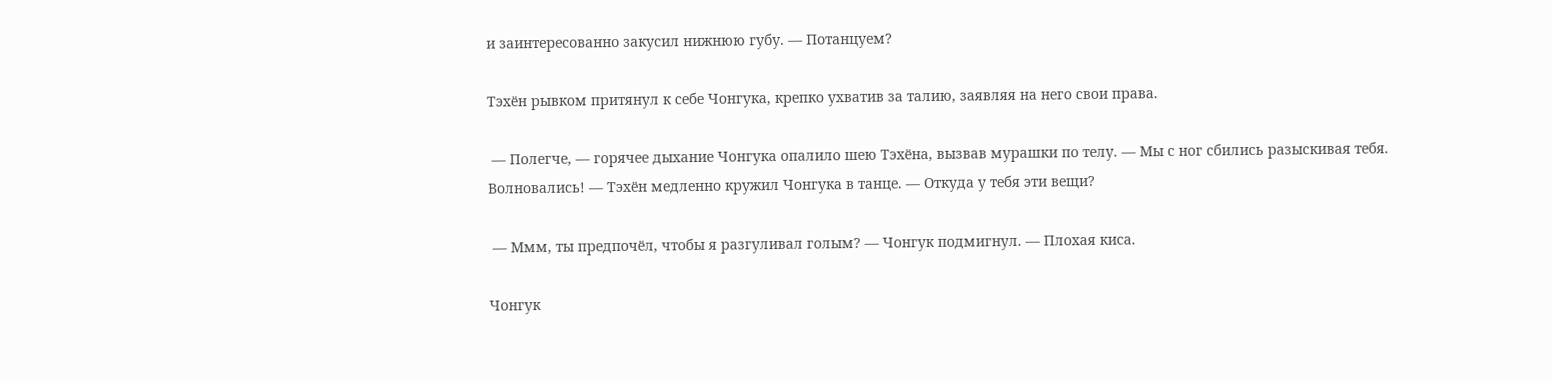и заинтересованно закусил нижнюю губу. — Потанцуем?

Тэхён рывком притянул к себе Чонгука, крепко ухватив за талию, заявляя на него свои права.

 — Полегче, — горячее дыхание Чонгука опалило шею Тэхёна, вызвав мурашки по телу. — Мы с ног сбились разыскивая тебя. Волновались! — Тэхён медленно кружил Чонгука в танце. — Откуда у тебя эти вещи?

 — Ммм, ты предпочёл, чтобы я разгуливал голым? — Чонгук подмигнул. — Плохая киса.

Чонгук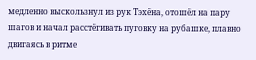медленно выскользнул из рук Тэхёна, отошёл на пару шагов и начал расстёгивать пуговку на рубашке, плавно двигаясь в ритме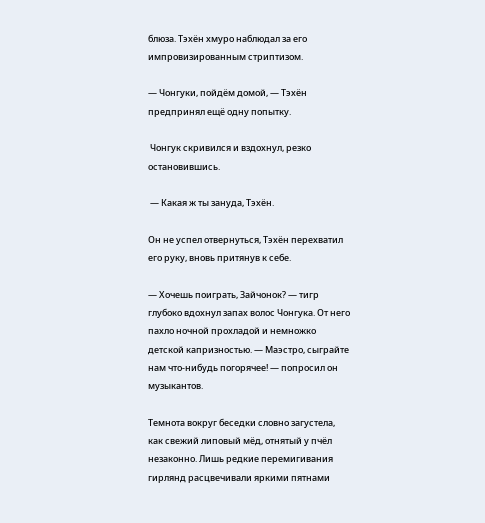блюза. Тэхён хмуро наблюдал за его импровизированным стриптизом.

— Чонгуки, пойдём домой, — Тэхён предпринял ещё одну попытку.

 Чонгук скривился и вздохнул, резко остановившись.

 — Какая ж ты зануда, Тэхён.

Он не успел отвернуться, Тэхён перехватил его руку, вновь притянув к себе.

— Хочешь поиграть, Зайчонок? — тигр глубоко вдохнул запах волос Чонгука. От него пахло ночной прохладой и немножко детской капризностью. — Маэстро, сыграйте нам что-нибудь погорячее! — попросил он музыкантов.

Темнота вокруг беседки словно загустела, как свежий липовый мёд, отнятый у пчёл незаконно. Лишь редкие перемигивания гирлянд расцвечивали яркими пятнами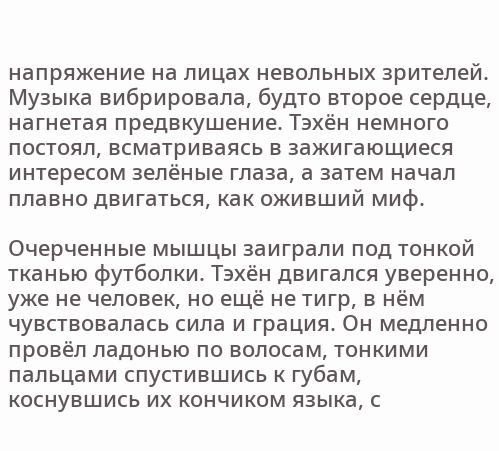напряжение на лицах невольных зрителей. Музыка вибрировала, будто второе сердце, нагнетая предвкушение. Тэхён немного постоял, всматриваясь в зажигающиеся интересом зелёные глаза, а затем начал плавно двигаться, как оживший миф.

Очерченные мышцы заиграли под тонкой тканью футболки. Тэхён двигался уверенно, уже не человек, но ещё не тигр, в нём чувствовалась сила и грация. Он медленно провёл ладонью по волосам, тонкими пальцами спустившись к губам, коснувшись их кончиком языка, с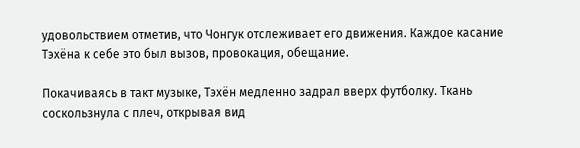удовольствием отметив, что Чонгук отслеживает его движения. Каждое касание Тэхёна к себе это был вызов, провокация, обещание.

Покачиваясь в такт музыке, Тэхён медленно задрал вверх футболку. Ткань соскользнула с плеч, открывая вид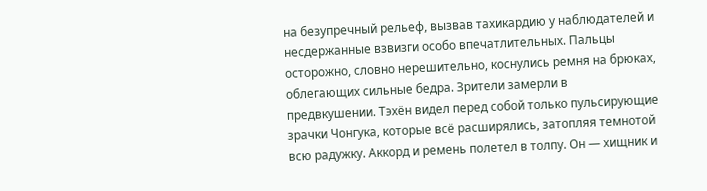на безупречный рельеф, вызвав тахикардию у наблюдателей и несдержанные взвизги особо впечатлительных. Пальцы осторожно, словно нерешительно, коснулись ремня на брюках, облегающих сильные бедра. Зрители замерли в предвкушении. Тэхён видел перед собой только пульсирующие зрачки Чонгука, которые всё расширялись, затопляя темнотой всю радужку. Аккорд и ремень полетел в толпу. Он — хищник и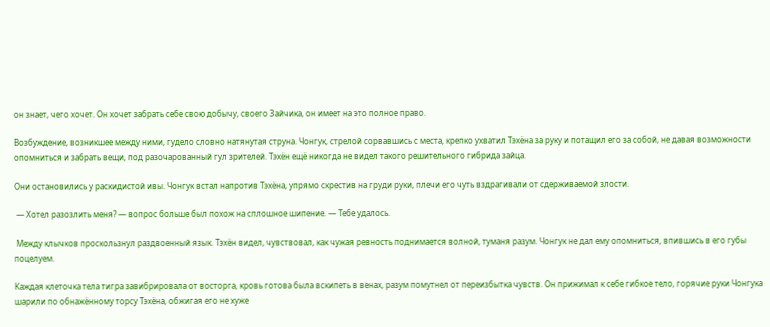он знает, чего хочет. Он хочет забрать себе свою добычу, своего Зайчика, он имеет на это полное право.

Возбуждение, возникшее между ними, гудело словно натянутая струна. Чонгук, стрелой сорвавшись с места, крепко ухватил Тэхёна за руку и потащил его за собой, не давая возможности опомниться и забрать вещи, под разочарованный гул зрителей. Тэхён ещё никогда не видел такого решительного гибрида зайца.

Они остановились у раскидистой ивы. Чонгук встал напротив Тэхёна, упрямо скрестив на груди руки, плечи его чуть вздрагивали от сдерживаемой злости.

 — Хотел разозлить меня? — вопрос больше был похож на сплошное шипение. — Тебе удалось.

 Между клычков проскользнул раздвоенный язык. Тэхён видел, чувствовал, как чужая ревность поднимается волной, туманя разум. Чонгук не дал ему опомниться, впившись в его губы поцелуем.

Каждая клеточка тела тигра завибрировала от восторга, кровь готова была вскипеть в венах, разум помутнел от переизбытка чувств. Он прижимал к себе гибкое тело, горячие руки Чонгука шарили по обнажённому торсу Тэхёна, обжигая его не хуже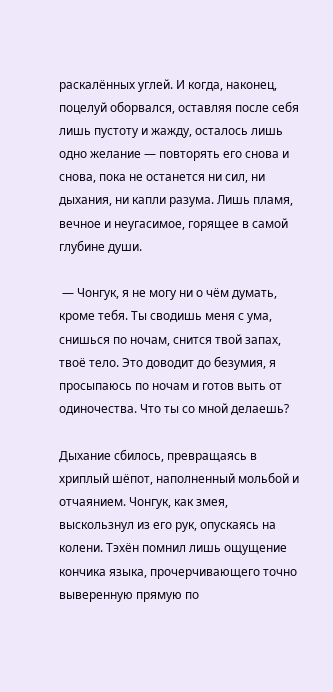раскалённых углей. И когда, наконец, поцелуй оборвался, оставляя после себя лишь пустоту и жажду, осталось лишь одно желание — повторять его снова и снова, пока не останется ни сил, ни дыхания, ни капли разума. Лишь пламя, вечное и неугасимое, горящее в самой глубине души.

 — Чонгук, я не могу ни о чём думать, кроме тебя. Ты сводишь меня с ума, снишься по ночам, снится твой запах, твоё тело. Это доводит до безумия, я просыпаюсь по ночам и готов выть от одиночества. Что ты со мной делаешь?

Дыхание сбилось, превращаясь в хриплый шёпот, наполненный мольбой и отчаянием. Чонгук, как змея, выскользнул из его рук, опускаясь на колени. Тэхён помнил лишь ощущение кончика языка, прочерчивающего точно выверенную прямую по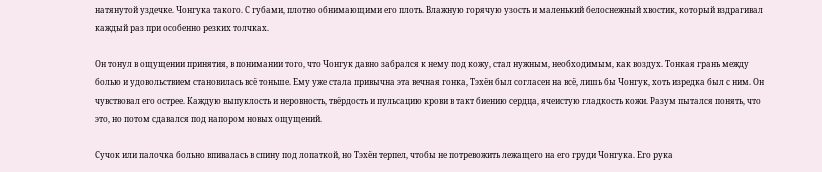натянутой уздечке. Чонгука такого. С губами, плотно обнимающими его плоть. Влажную горячую узость и маленький белоснежный хвостик, который вздрагивал каждый раз при особенно резких толчках.

Он тонул в ощущении принятия, в понимании того, что Чонгук давно забрался к нему под кожу, стал нужным, необходимым, как воздух. Тонкая грань между болью и удовольствием становилась всё тоньше. Ему уже стала привычна эта вечная гонка, Тэхён был согласен на всё, лишь бы Чонгук, хоть изредка был с ним. Он чувствовал его острее. Каждую выпуклость и неровность, твёрдость и пульсацию крови в такт биению сердца, ячеистую гладкость кожи. Разум пытался понять, что это, но потом сдавался под напором новых ощущений.

Сучок или палочка больно впивалась в спину под лопаткой, но Тэхён терпел, чтобы не потревожить лежащего на его груди Чонгука. Его рука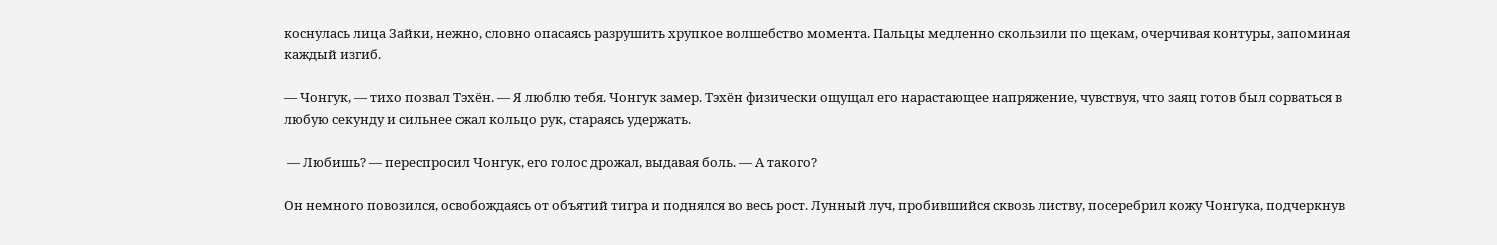коснулась лица Зайки, нежно, словно опасаясь разрушить хрупкое волшебство момента. Пальцы медленно скользили по щекам, очерчивая контуры, запоминая каждый изгиб.

— Чонгук, — тихо позвал Тэхён. — Я люблю тебя. Чонгук замер. Тэхён физически ощущал его нарастающее напряжение, чувствуя, что заяц готов был сорваться в любую секунду и сильнее сжал кольцо рук, стараясь удержать.

 — Любишь? — переспросил Чонгук, его голос дрожал, выдавая боль. — А такого?

Он немного повозился, освобождаясь от объятий тигра и поднялся во весь рост. Лунный луч, пробившийся сквозь листву, посеребрил кожу Чонгука, подчеркнув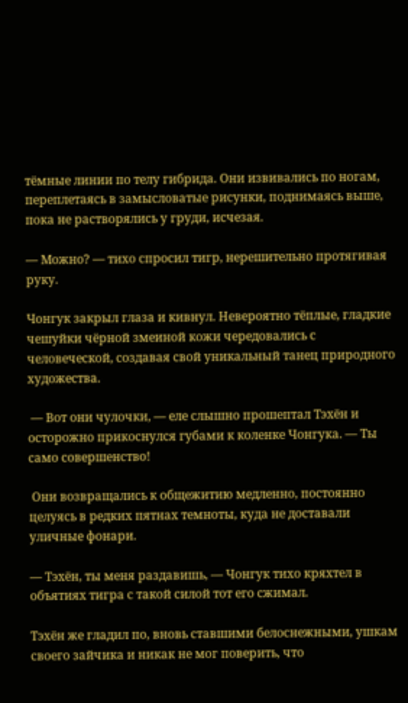тёмные линии по телу гибрида. Они извивались по ногам, переплетаясь в замысловатые рисунки, поднимаясь выше, пока не растворялись у груди, исчезая.

— Можно? — тихо спросил тигр, нерешительно протягивая руку.

Чонгук закрыл глаза и кивнул. Невероятно тёплые, гладкие чешуйки чёрной змеиной кожи чередовались с человеческой, создавая свой уникальный танец природного художества.

 — Вот они чулочки, — еле слышно прошептал Тэхён и осторожно прикоснулся губами к коленке Чонгука. — Ты само совершенство!

 Они возвращались к общежитию медленно, постоянно целуясь в редких пятнах темноты, куда не доставали уличные фонари.

— Тэхён, ты меня раздавишь, — Чонгук тихо кряхтел в объятиях тигра с такой силой тот его сжимал.

Тэхён же гладил по, вновь ставшими белоснежными, ушкам своего зайчика и никак не мог поверить, что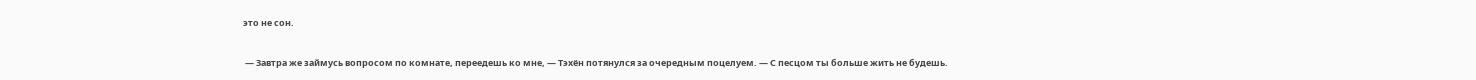это не сон.

 — Завтра же займусь вопросом по комнате, переедешь ко мне, — Тэхён потянулся за очередным поцелуем. — С песцом ты больше жить не будешь.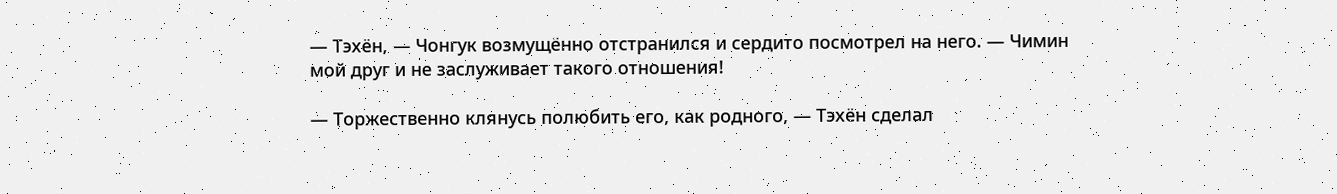— Тэхён, — Чонгук возмущённо отстранился и сердито посмотрел на него. — Чимин мой друг и не заслуживает такого отношения!

— Торжественно клянусь полюбить его, как родного, — Тэхён сделал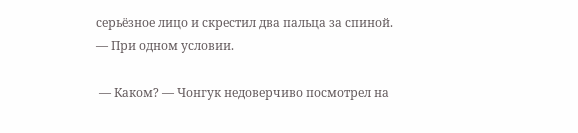серьёзное лицо и скрестил два пальца за спиной. — При одном условии.

 — Каком? — Чонгук недоверчиво посмотрел на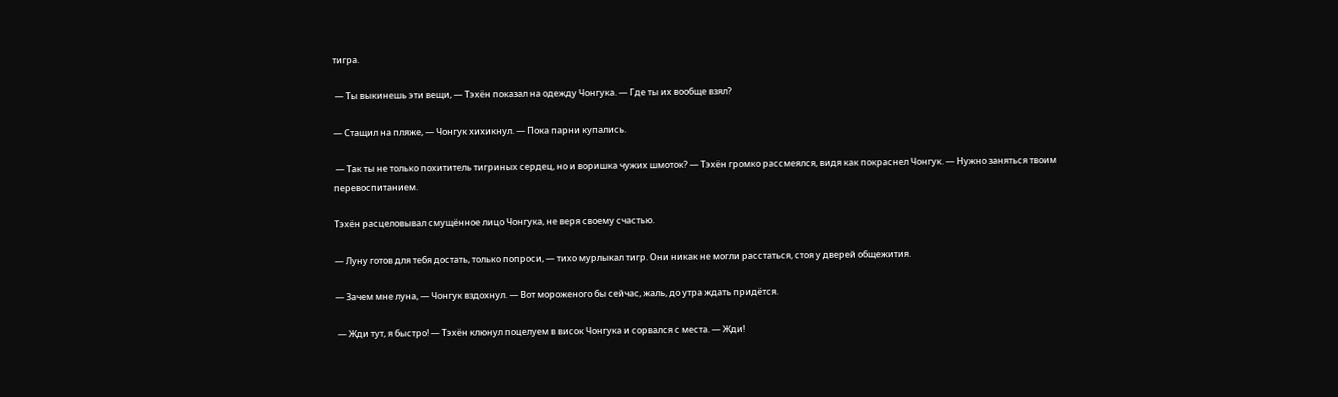тигра.

 — Ты выкинешь эти вещи, — Тэхён показал на одежду Чонгука. — Где ты их вообще взял?

— Стащил на пляже, — Чонгук хихикнул. — Пока парни купались.

 — Так ты не только похититель тигриных сердец, но и воришка чужих шмоток? — Тэхён громко рассмеялся, видя как покраснел Чонгук. — Нужно заняться твоим перевоспитанием.

Тэхён расцеловывал смущённое лицо Чонгука, не веря своему счастью.

— Луну готов для тебя достать, только попроси, — тихо мурлыкал тигр. Они никак не могли расстаться, стоя у дверей общежития.

— Зачем мне луна, — Чонгук вздохнул. — Вот мороженого бы сейчас, жаль, до утра ждать придётся.

 — Жди тут, я быстро! — Тэхён клюнул поцелуем в висок Чонгука и сорвался с места. — Жди!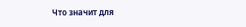Что значит для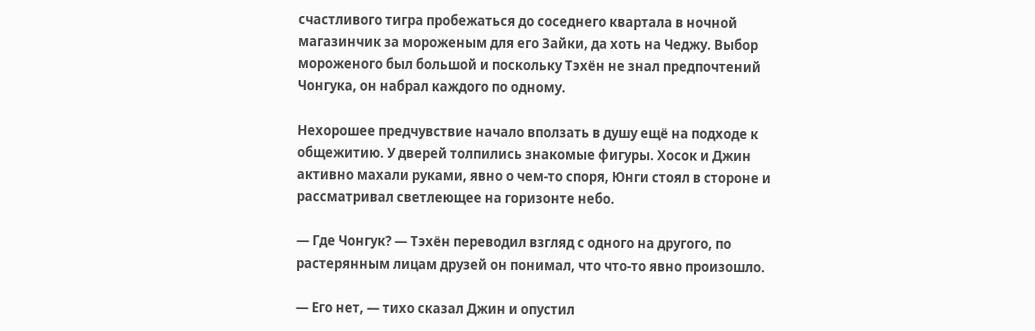счастливого тигра пробежаться до соседнего квартала в ночной магазинчик за мороженым для его Зайки, да хоть на Чеджу. Выбор мороженого был большой и поскольку Тэхён не знал предпочтений Чонгука, он набрал каждого по одному.

Нехорошее предчувствие начало вползать в душу ещё на подходе к общежитию. У дверей толпились знакомые фигуры. Хосок и Джин активно махали руками, явно о чем-то споря, Юнги стоял в стороне и рассматривал светлеющее на горизонте небо.

— Где Чонгук? — Тэхён переводил взгляд с одного на другого, по растерянным лицам друзей он понимал, что что-то явно произошло.

— Его нет, — тихо сказал Джин и опустил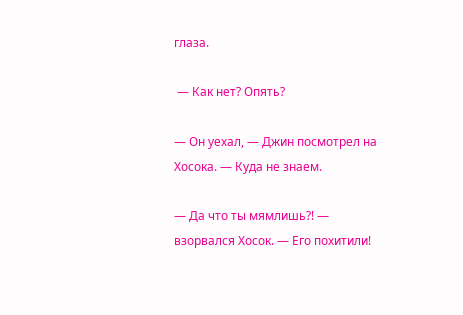глаза.

 — Как нет? Опять?

— Он уехал, — Джин посмотрел на Хосока. — Куда не знаем.

— Да что ты мямлишь?! — взорвался Хосок. — Его похитили!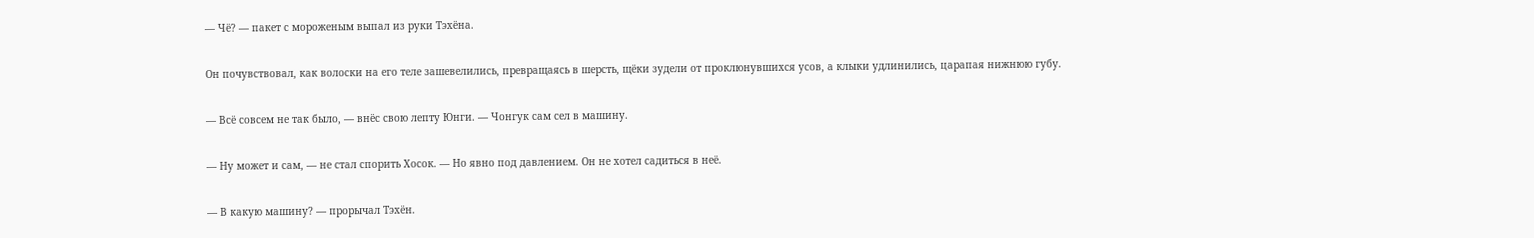— Чё? — пакет с мороженым выпал из руки Тэхёна.

Он почувствовал, как волоски на его теле зашевелились, превращаясь в шерсть, щёки зудели от проклюнувшихся усов, а клыки удлинились, царапая нижнюю губу.

— Всё совсем не так было, — внёс свою лепту Юнги. — Чонгук сам сел в машину.

— Ну может и сам, — не стал спорить Хосок. — Но явно под давлением. Он не хотел садиться в неё.

— В какую машину? — прорычал Тэхён.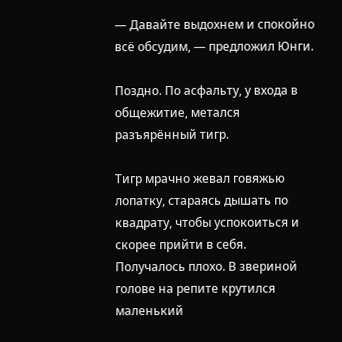— Давайте выдохнем и спокойно всё обсудим, — предложил Юнги.

Поздно. По асфальту, у входа в общежитие, метался разъярённый тигр.

Тигр мрачно жевал говяжью лопатку, стараясь дышать по квадрату, чтобы успокоиться и скорее прийти в себя. Получалось плохо. В звериной голове на репите крутился маленький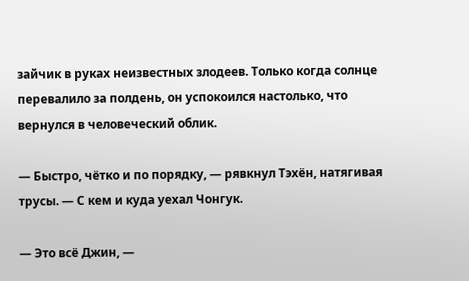зайчик в руках неизвестных злодеев. Только когда солнце перевалило за полдень, он успокоился настолько, что вернулся в человеческий облик.

— Быстро, чётко и по порядку, — рявкнул Тэхён, натягивая трусы. — С кем и куда уехал Чонгук.

— Это всё Джин, —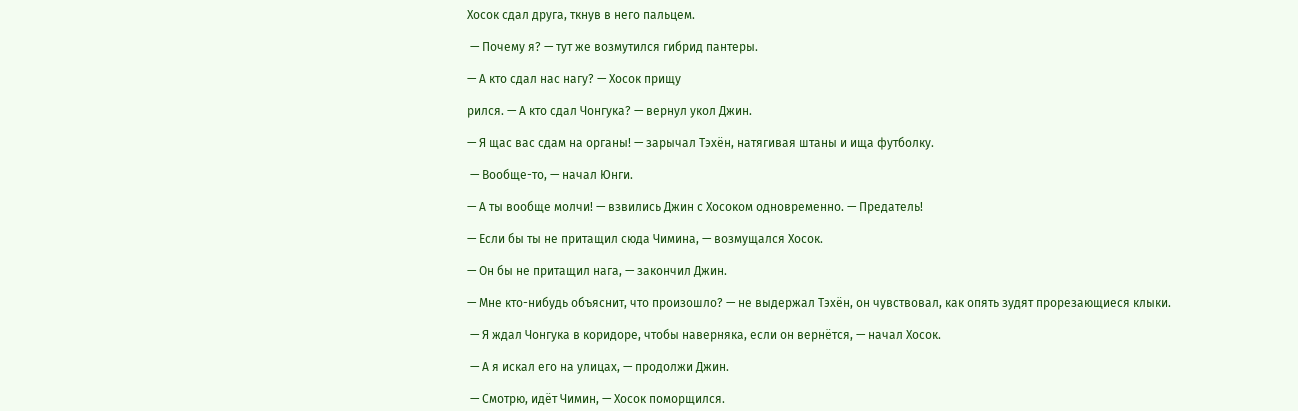Хосок сдал друга, ткнув в него пальцем.

 — Почему я? — тут же возмутился гибрид пантеры.

— А кто сдал нас нагу? — Хосок прищу

рился. — А кто сдал Чонгука? — вернул укол Джин.

— Я щас вас сдам на органы! — зарычал Тэхён, натягивая штаны и ища футболку.

 — Вообще-то, — начал Юнги.

— А ты вообще молчи! — взвились Джин с Хосоком одновременно. — Предатель!

— Если бы ты не притащил сюда Чимина, — возмущался Хосок.

— Он бы не притащил нага, — закончил Джин.

— Мне кто-нибудь объяснит, что произошло? — не выдержал Тэхён, он чувствовал, как опять зудят прорезающиеся клыки.

 — Я ждал Чонгука в коридоре, чтобы наверняка, если он вернётся, — начал Хосок.

 — А я искал его на улицах, — продолжи Джин.

 — Смотрю, идёт Чимин, — Хосок поморщился.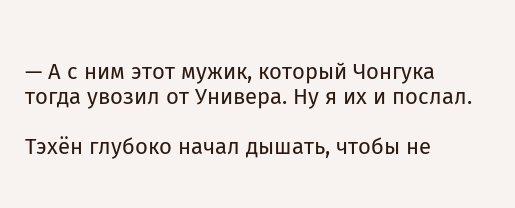— А с ним этот мужик, который Чонгука тогда увозил от Универа. Ну я их и послал.

Тэхён глубоко начал дышать, чтобы не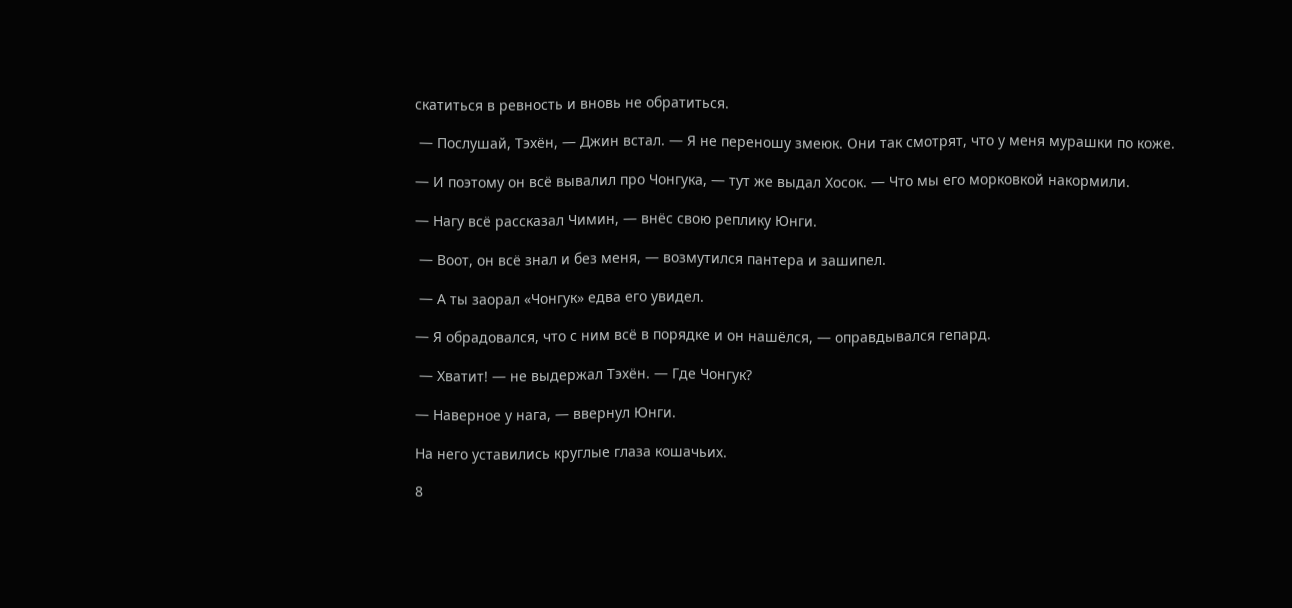скатиться в ревность и вновь не обратиться.

 — Послушай, Тэхён, — Джин встал. — Я не переношу змеюк. Они так смотрят, что у меня мурашки по коже.

— И поэтому он всё вывалил про Чонгука, — тут же выдал Хосок. — Что мы его морковкой накормили.

— Нагу всё рассказал Чимин, — внёс свою реплику Юнги.

 — Воот, он всё знал и без меня, — возмутился пантера и зашипел.

 — А ты заорал «Чонгук» едва его увидел.

— Я обрадовался, что с ним всё в порядке и он нашёлся, — оправдывался гепард.

 — Хватит! — не выдержал Тэхён. — Где Чонгук?

— Наверное у нага, — ввернул Юнги.

На него уставились круглые глаза кошачьих.

8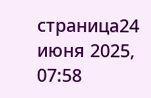страница24 июня 2025, 07:58